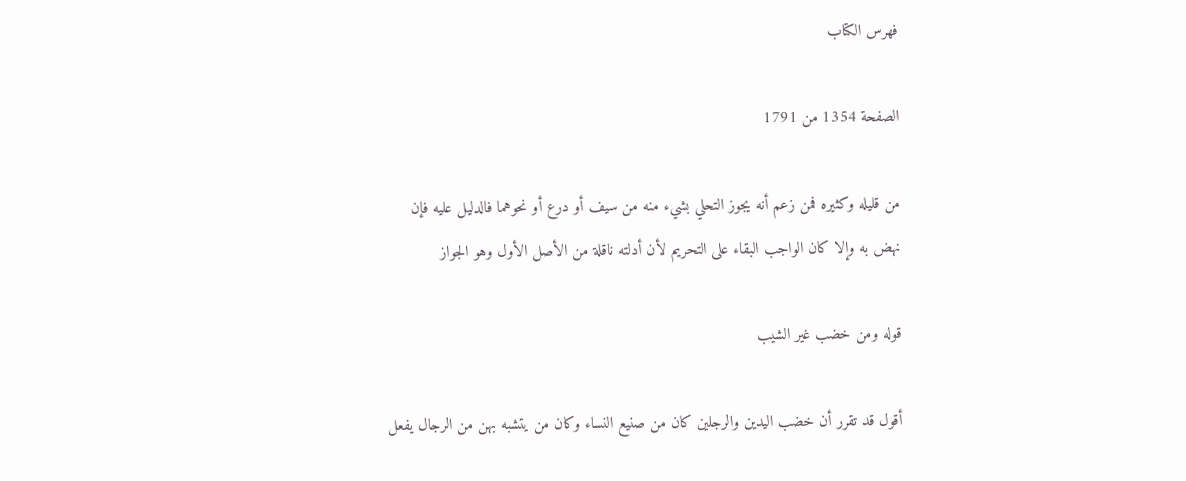فهرس الكتاب

الصفحة 1354 من 1791

من قليله وكثيره فمن زعم أنه يجوز التحلي بشيء منه من سيف أو درع أو نحوهما فالدليل عليه فإن نهض به وإلا كان الواجب البقاء على التحريم لأن أدلته ناقلة من الأصل الأول وهو الجواز

قوله ومن خضب غير الشيب

أقول قد تقرر أن خضب اليدين والرجلين كان من صنيع النساء وكان من يتشبه بهن من الرجال يفعل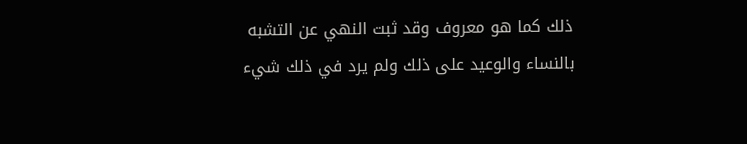ذلك كما هو معروف وقد ثبت النهي عن التشبه بالنساء والوعيد على ذلك ولم يرد في ذلك شيء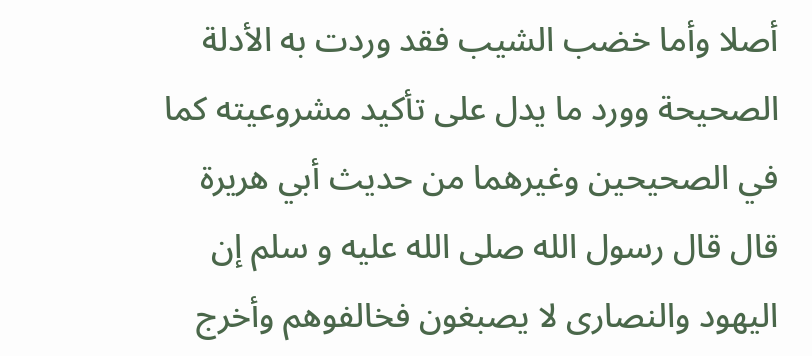أصلا وأما خضب الشيب فقد وردت به الأدلة الصحيحة وورد ما يدل على تأكيد مشروعيته كما في الصحيحين وغيرهما من حديث أبي هريرة قال قال رسول الله صلى الله عليه و سلم إن اليهود والنصارى لا يصبغون فخالفوهم وأخرج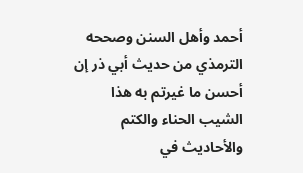أحمد وأهل السنن وصححه الترمذي من حديث أبي ذر إن أحسن ما غيرتم به هذا الشيب الحناء والكتم والأحاديث في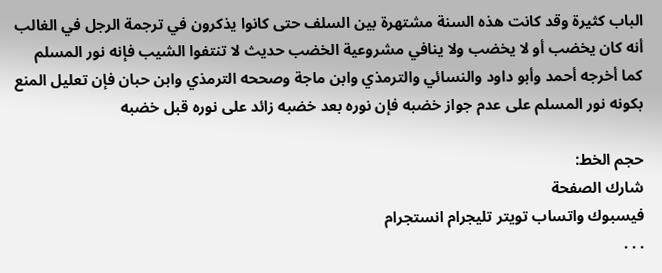الباب كثيرة وقد كانت هذه السنة مشتهرة بين السلف حتى كانوا يذكرون في ترجمة الرجل في الغالب أنه كان يخضب أو لا يخضب ولا ينافي مشروعية الخضب حديث لا تنتفوا الشيب فإنه نور المسلم كما أخرجه أحمد وأبو داود والنسائي والترمذي وابن ماجة وصححه الترمذي وابن حبان فإن تعليل المنع بكونه نور المسلم على عدم جواز خضبه فإن نوره بعد خضبه زائد على نوره قبل خضبه

حجم الخط:
شارك الصفحة
فيسبوك واتساب تويتر تليجرام انستجرام
. . .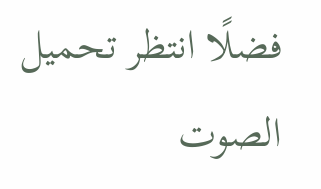فضلًا انتظر تحميل الصوت